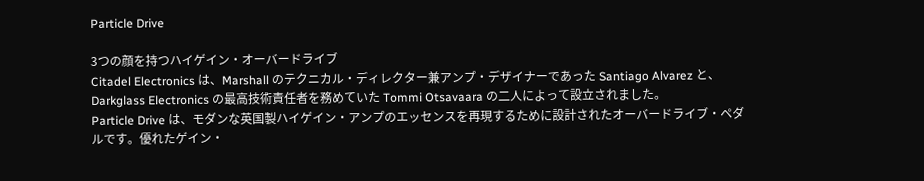Particle Drive

3つの顔を持つハイゲイン・オーバードライブ
Citadel Electronics は、Marshall のテクニカル・ディレクター兼アンプ・デザイナーであった Santiago Alvarez と、Darkglass Electronics の最高技術責任者を務めていた Tommi Otsavaara の二人によって設立されました。
Particle Drive は、モダンな英国製ハイゲイン・アンプのエッセンスを再現するために設計されたオーバードライブ・ペダルです。優れたゲイン・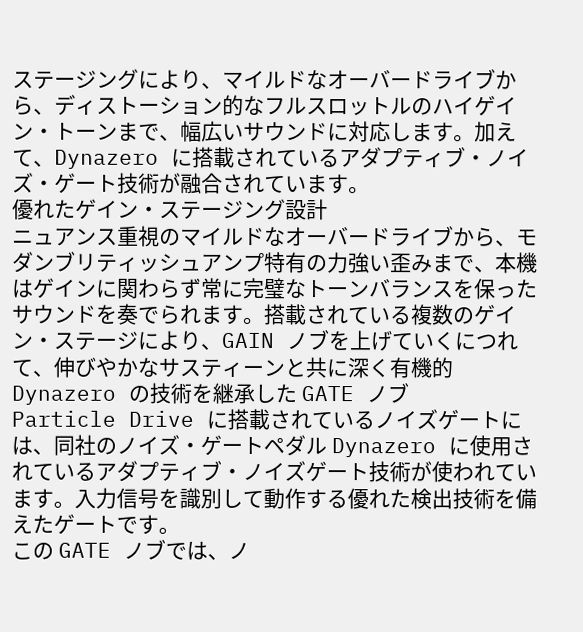ステージングにより、マイルドなオーバードライブから、ディストーション的なフルスロットルのハイゲイン・トーンまで、幅広いサウンドに対応します。加えて、Dynazero に搭載されているアダプティブ・ノイズ・ゲート技術が融合されています。
優れたゲイン・ステージング設計
ニュアンス重視のマイルドなオーバードライブから、モダンブリティッシュアンプ特有の力強い歪みまで、本機はゲインに関わらず常に完璧なトーンバランスを保ったサウンドを奏でられます。搭載されている複数のゲイン・ステージにより、GAIN ノブを上げていくにつれて、伸びやかなサスティーンと共に深く有機的
Dynazero の技術を継承した GATE ノブ
Particle Drive に搭載されているノイズゲートには、同社のノイズ・ゲートペダル Dynazero に使用されているアダプティブ・ノイズゲート技術が使われています。入力信号を識別して動作する優れた検出技術を備えたゲートです。
この GATE ノブでは、ノ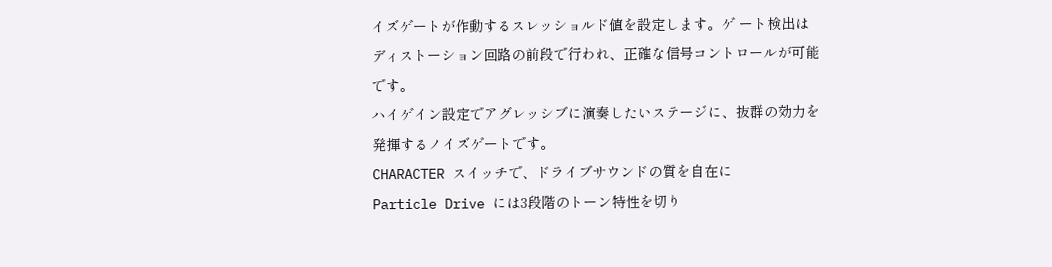イズゲートが作動するスレッショルド値を設定します。ゲ ート検出はディストーション回路の前段で行われ、正確な信号コントロールが可能です。
ハイゲイン設定でアグレッシブに演奏したいステージに、抜群の効力を発揮するノイズゲートです。
CHARACTER スイッチで、ドライブサウンドの質を自在に
Particle Drive には3段階のトーン特性を切り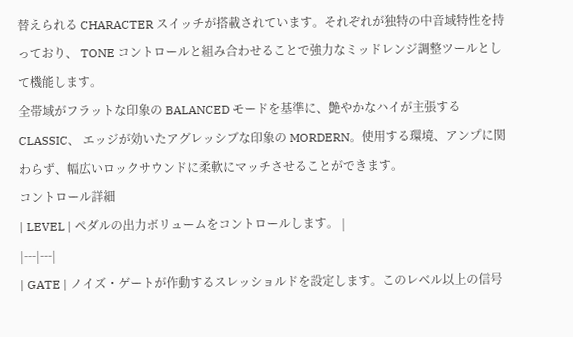替えられる CHARACTER スイッチが搭載されています。それぞれが独特の中音域特性を持っており、 TONE コントロールと組み合わせることで強力なミッドレンジ調整ツールとして機能します。
全帯域がフラットな印象の BALANCED モードを基準に、艶やかなハイが主張する CLASSIC、 エッジが効いたアグレッシブな印象の MORDERN。使用する環境、アンプに関わらず、幅広いロックサウンドに柔軟にマッチさせることができます。
コントロール詳細
| LEVEL | ペダルの出力ボリュームをコントロールします。 |
|---|---|
| GATE | ノイズ・ゲートが作動するスレッショルドを設定します。このレベル以上の信号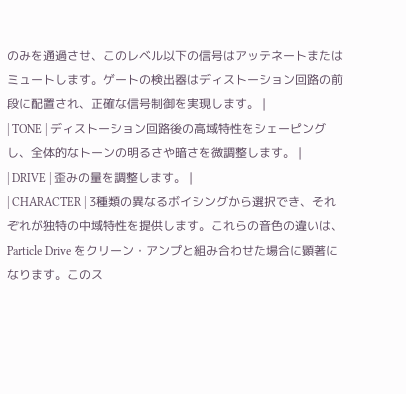のみを通過させ、このレベル以下の信号はアッテネートまたはミュートします。ゲートの検出器はディストーション回路の前段に配置され、正確な信号制御を実現します。 |
| TONE | ディストーション回路後の高域特性をシェーピングし、全体的なトーンの明るさや暗さを微調整します。 |
| DRIVE | 歪みの量を調整します。 |
| CHARACTER | 3種類の異なるボイシングから選択でき、それぞれが独特の中域特性を提供します。これらの音色の違いは、Particle Drive をクリーン・アンプと組み合わせた場合に顕著になります。このス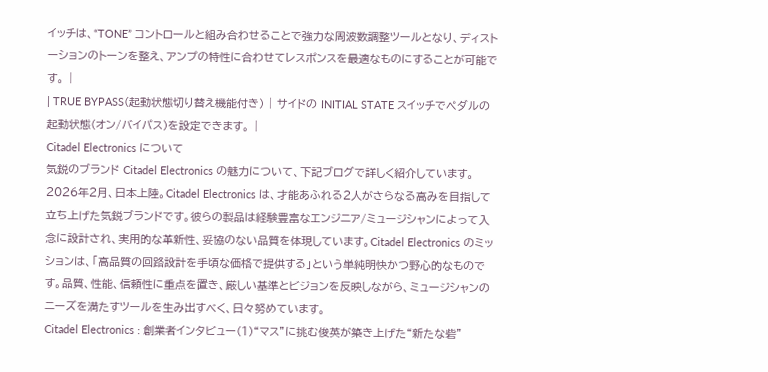イッチは、“TONE” コントロールと組み合わせることで強力な周波数調整ツールとなり、ディストーションのトーンを整え、アンプの特性に合わせてレスポンスを最適なものにすることが可能です。 |
| TRUE BYPASS(起動状態切り替え機能付き) | サイドの INITIAL STATE スイッチでペダルの起動状態(オン/バイパス)を設定できます。 |
Citadel Electronics について
気鋭のブランド Citadel Electronics の魅力について、下記ブログで詳しく紹介しています。
2026年2月、日本上陸。Citadel Electronics は、才能あふれる2人がさらなる高みを目指して立ち上げた気鋭ブランドです。彼らの製品は経験豊富なエンジニア/ミュージシャンによって入念に設計され、実用的な革新性、妥協のない品質を体現しています。Citadel Electronics のミッションは、「高品質の回路設計を手頃な価格で提供する」という単純明快かつ野心的なものです。品質、性能、信頼性に重点を置き、厳しい基準とビジョンを反映しながら、ミュージシャンのニーズを満たすツールを生み出すべく、日々努めています。
Citadel Electronics : 創業者インタビュー(1)“マス”に挑む俊英が築き上げた“新たな砦”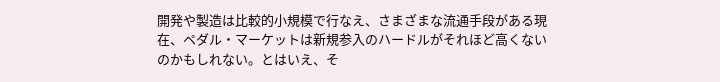開発や製造は比較的小規模で行なえ、さまざまな流通手段がある現在、ペダル・マーケットは新規参入のハードルがそれほど高くないのかもしれない。とはいえ、そ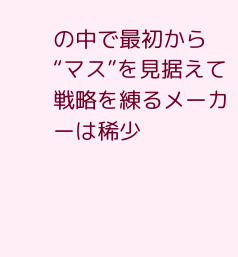の中で最初から“マス”を見据えて戦略を練るメーカーは稀少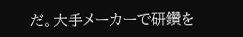だ。大手メーカーで研鑽を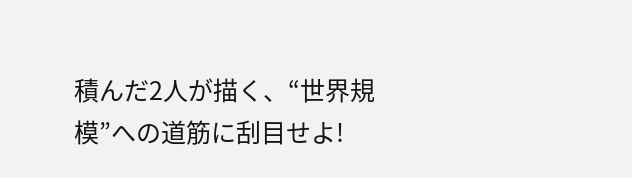積んだ2人が描く、“世界規模”への道筋に刮目せよ!